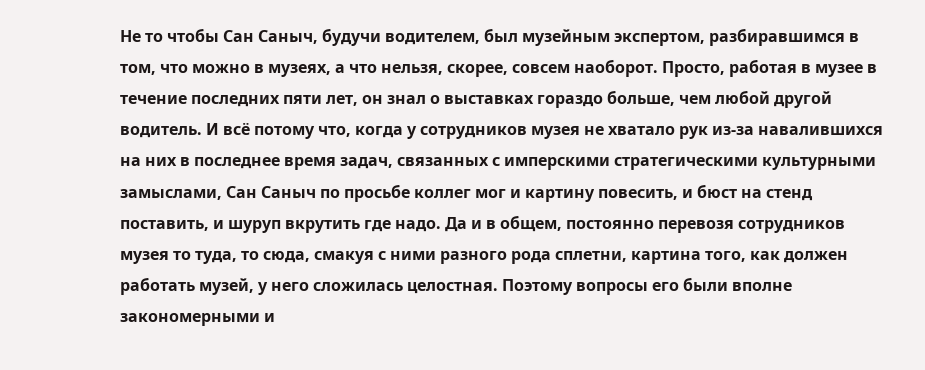Не то чтобы Сан Саныч, будучи водителем, был музейным экспертом, разбиравшимся в том, что можно в музеях, а что нельзя, скорее, совсем наоборот. Просто, работая в музее в течение последних пяти лет, он знал о выставках гораздо больше, чем любой другой водитель. И всё потому что, когда у сотрудников музея не хватало рук из-за навалившихся на них в последнее время задач, связанных с имперскими стратегическими культурными замыслами, Сан Саныч по просьбе коллег мог и картину повесить, и бюст на стенд поставить, и шуруп вкрутить где надо. Да и в общем, постоянно перевозя сотрудников музея то туда, то сюда, смакуя с ними разного рода сплетни, картина того, как должен работать музей, у него сложилась целостная. Поэтому вопросы его были вполне закономерными и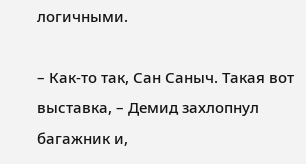логичными.

– Как-то так, Сан Саныч. Такая вот выставка, – Демид захлопнул багажник и,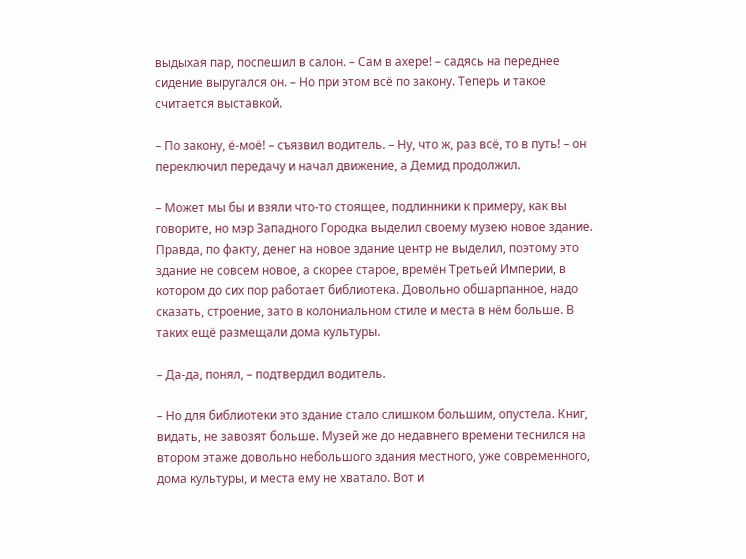выдыхая пар, поспешил в салон. – Сам в ахере! – садясь на переднее сидение выругался он. – Но при этом всё по закону. Теперь и такое считается выставкой.

– По закону, ё-моё! – съязвил водитель. – Ну, что ж, раз всё, то в путь! – он переключил передачу и начал движение, а Демид продолжил.

– Может мы бы и взяли что-то стоящее, подлинники к примеру, как вы говорите, но мэр Западного Городка выделил своему музею новое здание. Правда, по факту, денег на новое здание центр не выделил, поэтому это здание не совсем новое, а скорее старое, времён Третьей Империи, в котором до сих пор работает библиотека. Довольно обшарпанное, надо сказать, строение, зато в колониальном стиле и места в нём больше. В таких ещё размещали дома культуры.

– Да-да, понял, – подтвердил водитель.

– Но для библиотеки это здание стало слишком большим, опустела. Книг, видать, не завозят больше. Музей же до недавнего времени теснился на втором этаже довольно небольшого здания местного, уже современного, дома культуры, и места ему не хватало. Вот и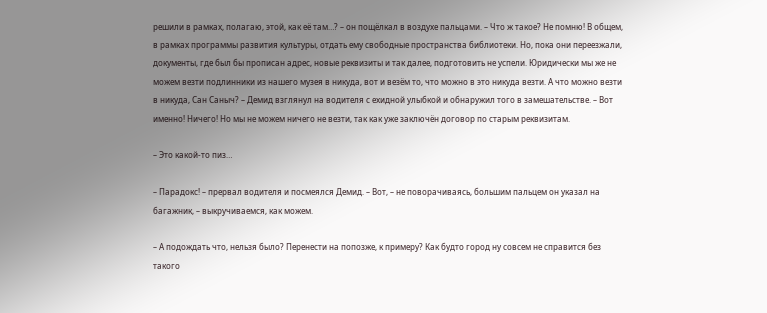решили в рамках, полагаю, этой, как её там…? – он пощёлкал в воздухе пальцами. – Что ж такое? Не помню! В общем, в рамках программы развития культуры, отдать ему свободные пространства библиотеки. Но, пока они переезжали, документы, где был бы прописан адрес, новые реквизиты и так далее, подготовить не успели. Юридически мы же не можем везти подлинники из нашего музея в никуда, вот и везём то, что можно в это никуда везти. А что можно везти в никуда, Сан Саныч? – Демид взглянул на водителя с ехидной улыбкой и обнаружил того в замешательстве. – Вот именно! Ничего! Но мы не можем ничего не везти, так как уже заключён договор по старым реквизитам.

– Это какой-то пиз…

– Парадокс! – прервал водителя и посмеялся Демид. – Вот, – не поворачиваясь, большим пальцем он указал на багажник, – выкручиваемся, как можем.

– А подождать что, нельзя было? Перенести на попозже, к примеру? Как будто город ну совсем не справится без такого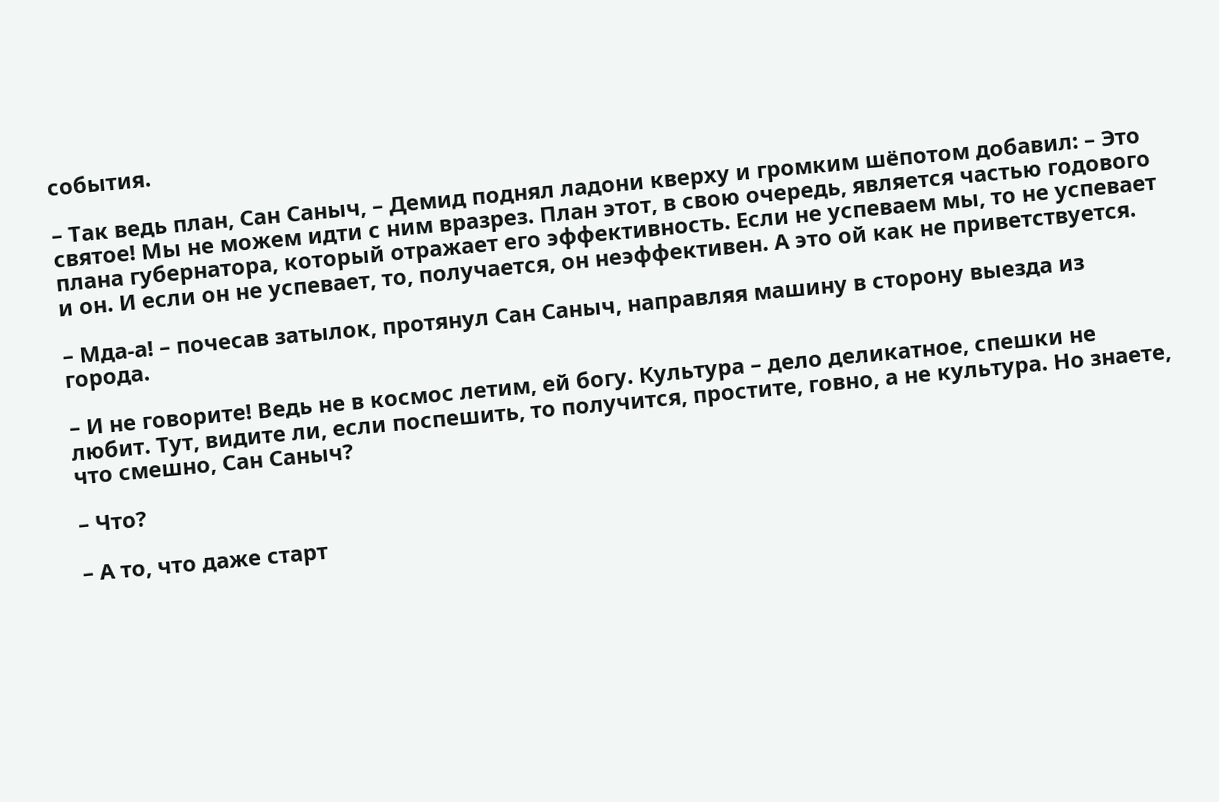события.

– Так ведь план, Сан Саныч, – Демид поднял ладони кверху и громким шёпотом добавил: – Это святое! Мы не можем идти с ним вразрез. План этот, в свою очередь, является частью годового плана губернатора, который отражает его эффективность. Если не успеваем мы, то не успевает и он. И если он не успевает, то, получается, он неэффективен. А это ой как не приветствуется.

– Мда-а! – почесав затылок, протянул Сан Саныч, направляя машину в сторону выезда из города.

– И не говорите! Ведь не в космос летим, ей богу. Культура – дело деликатное, спешки не любит. Тут, видите ли, если поспешить, то получится, простите, говно, а не культура. Но знаете, что смешно, Сан Саныч?

– Что?

– А то, что даже старт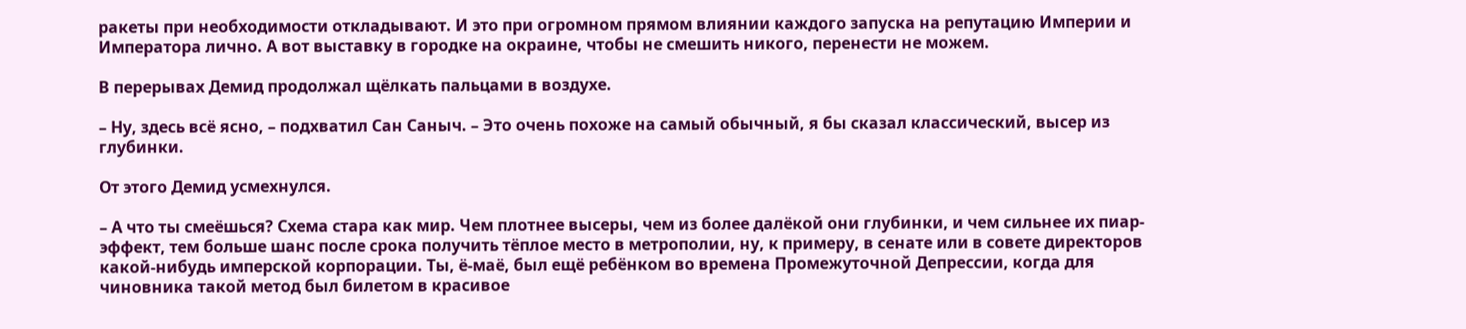ракеты при необходимости откладывают. И это при огромном прямом влиянии каждого запуска на репутацию Империи и Императора лично. А вот выставку в городке на окраине, чтобы не смешить никого, перенести не можем.

В перерывах Демид продолжал щёлкать пальцами в воздухе.

– Ну, здесь всё ясно, – подхватил Сан Саныч. – Это очень похоже на самый обычный, я бы сказал классический, высер из глубинки.

От этого Демид усмехнулся.

– А что ты смеёшься? Схема стара как мир. Чем плотнее высеры, чем из более далёкой они глубинки, и чем сильнее их пиар-эффект, тем больше шанс после срока получить тёплое место в метрополии, ну, к примеру, в сенате или в совете директоров какой-нибудь имперской корпорации. Ты, ё-маё, был ещё ребёнком во времена Промежуточной Депрессии, когда для чиновника такой метод был билетом в красивое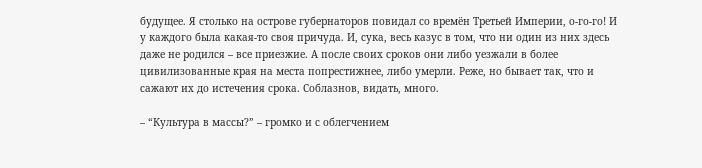будущее. Я столько на острове губернаторов повидал со времён Третьей Империи, о-го-го! И у каждого была какая-то своя причуда. И, сука, весь казус в том, что ни один из них здесь даже не родился – все приезжие. А после своих сроков они либо уезжали в более цивилизованные края на места попрестижнее, либо умерли. Реже, но бывает так, что и сажают их до истечения срока. Соблазнов, видать, много.

– “Культура в массы?” – громко и с облегчением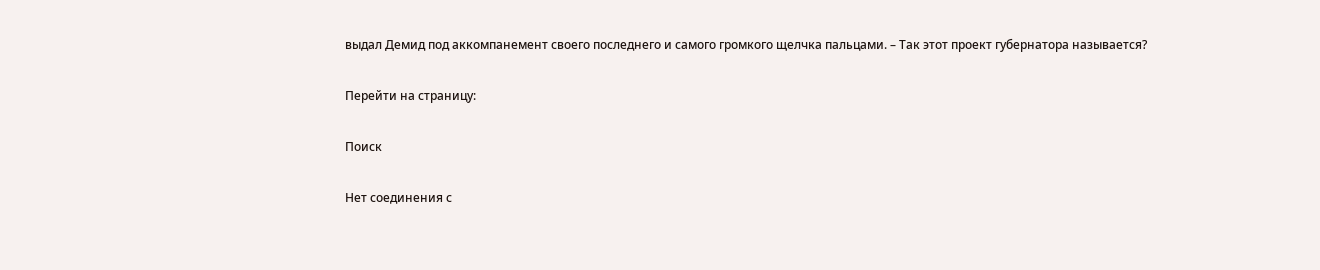выдал Демид под аккомпанемент своего последнего и самого громкого щелчка пальцами. – Так этот проект губернатора называется?

Перейти на страницу:

Поиск

Нет соединения с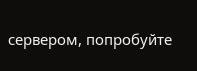сервером, попробуйте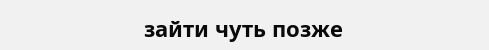зайти чуть позже